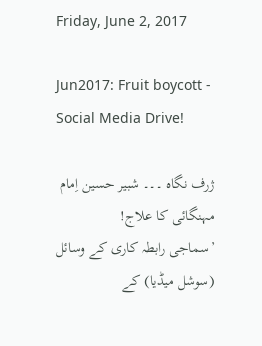Friday, June 2, 2017

Jun2017: Fruit boycott - Social Media Drive!

ژرف نگاہ ۔۔۔ شبیر حسین اِمام
مہنگائی کا علاج!
’سماجی رابطہ کاری کے وسائل (سوشل میڈیا) کے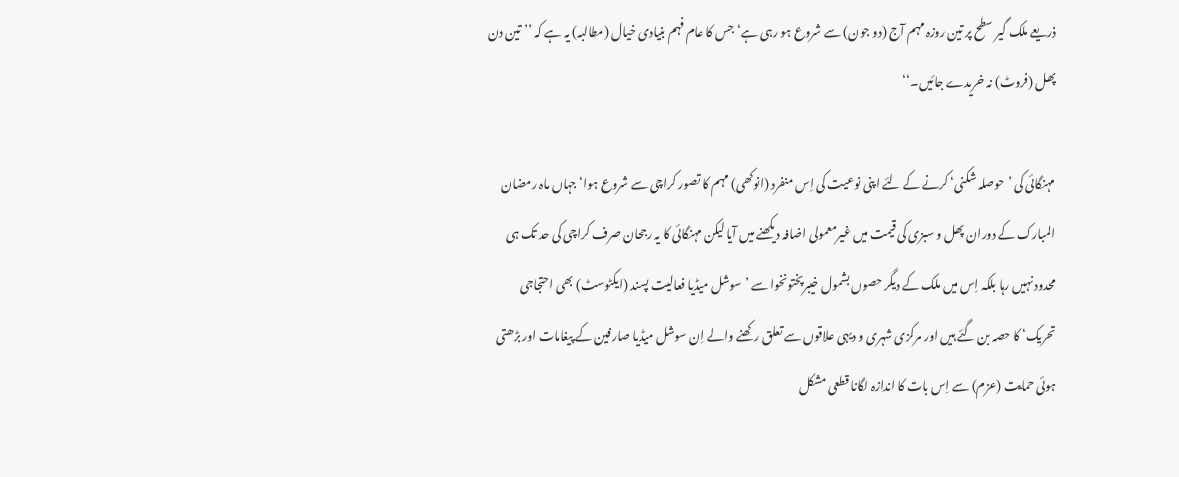ذریعے ملک گیر سطح پر تین روزہ مہم آج (دو جون) سے شروع ہو رہی ہے‘ جس کا عام فہم بنیادی خیال (مطالبہ) یہ ہے کہ ’’تین دن پھل (فروٹ) نہ خریدے جائیں۔‘‘

مہنگائی کی ’حوصلہ شکنی‘ کرنے کے لئے اپنی نوعیت کی اِس منفرد (انوکھی) مہم کا تصور کراچی سے شروع ہوا‘ جہاں ماہ رمضان المبارک کے دوران پھل و سبزی کی قیمت میں غیرمعمولی اضافہ دیکھنے میں آیا لیکن مہنگائی کا یہ رجحان صرف کراچی کی حد تک ہی محدود نہیں رہا بلکہ اِس میں ملک کے دیگر حصوں بشمول خیبرپختونخوا سے ’سوشل میڈیا فعالیت پسند (ایکٹوسٹ) بھی احتجاجی تحریک‘ کا حصہ بن گئے ہیں اور مرکزی شہری و دیہی علاقوں سے تعلق رکھنے والے اِن سوشل میڈیا صارفین کے پیغامات اور بڑھتی ہوئی حمایت (عزم) سے اِس بات کا اندازہ لگانا قطعی مشکل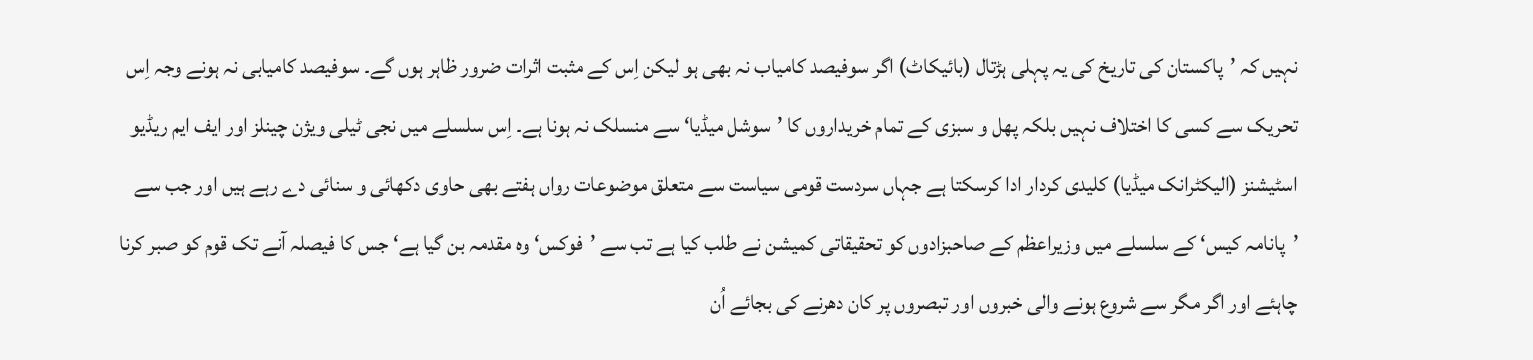نہیں کہ ’پاکستان کی تاریخ کی یہ پہلی ہڑتال (بائیکاٹ) اگر سوفیصد کامیاب نہ بھی ہو لیکن اِس کے مثبت اثرات ضرور ظاہر ہوں گے۔ سوفیصد کامیابی نہ ہونے وجہ اِس تحریک سے کسی کا اختلاف نہیں بلکہ پھل و سبزی کے تمام خریداروں کا ’سوشل میڈیا‘ سے منسلک نہ ہونا ہے۔ اِس سلسلے میں نجی ٹیلی ویژن چینلز اور ایف ایم ریڈیو اسٹیشنز (الیکٹرانک میڈیا) کلیدی کردار ادا کرسکتا ہے جہاں سردست قومی سیاست سے متعلق موضوعات رواں ہفتے بھی حاوی دکھائی و سنائی دے رہے ہیں اور جب سے ’پانامہ کیس‘ کے سلسلے میں وزیراعظم کے صاحبزادوں کو تحقیقاتی کمیشن نے طلب کیا ہے تب سے ’فوکس‘ وہ مقدمہ بن گیا ہے‘ جس کا فیصلہ آنے تک قوم کو صبر کرنا چاہئے اور اگر مگر سے شروع ہونے والی خبروں اور تبصروں پر کان دھرنے کی بجائے اُن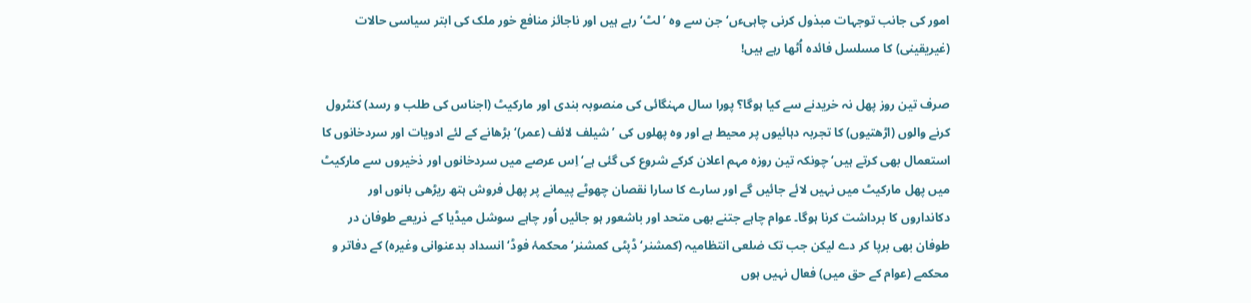امور کی جانب توجہات مبذول کرنی چاہیءں‘ جن سے وہ ’لٹ‘ رہے ہیں اور ناجائز منافع خور ملک کی ابتر سیاسی حالات (غیریقینی) کا مسلسل فائدہ اُٹھا رہے ہیں!

صرف تین روز پھل نہ خریدنے سے کیا ہوگا؟ پورا سال مہنگائی کی منصوبہ بندی اور مارکیٹ (اجناس کی طلب و رسد) کنٹرول کرنے والوں (اڑھتیوں) کا تجربہ دہائیوں پر محیط ہے اور وہ پھلوں کی ’شیلف لائف (عمر)‘ بڑھانے کے لئے ادویات اور سردخانوں کا استعمال بھی کرتے ہیں‘ چونکہ تین روزہ مہم اعلان کرکے شروع کی گئی ہے‘ اِس عرصے میں سردخانوں اور ذخیروں سے مارکیٹ میں پھل مارکیٹ میں نہیں لائے جائیں گے اور سارے کا سارا نقصان چھوٹے پیمانے پر پھل فروش ہتھ ریڑھی بانوں اور دکانداروں کا برداشت کرنا ہوگا۔ عوام چاہے جتنے بھی متحد اور باشعور ہو جائیں اُور چاہے سوشل میڈیا کے ذریعے طوفان در طوفان بھی برپا کر دے لیکن جب تک ضلعی انتظامیہ (کمشنر‘ ڈپٹی کمشنر‘ محکمۂ فوڈ‘ انسداد بدعنوانی وغیرہ) کے دفاتر و محکمے (عوام کے حق میں) فعال نہیں ہوں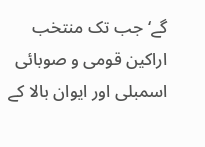گے‘ جب تک منتخب اراکین قومی و صوبائی اسمبلی اور ایوان بالا کے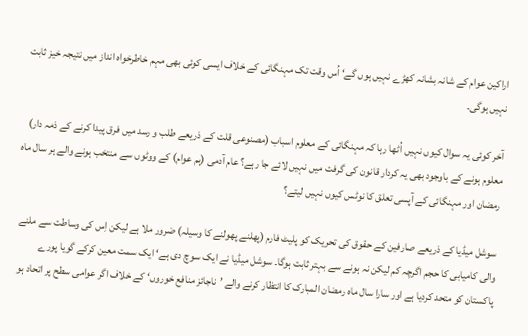اراکین عوام کے شانہ بشانہ کھڑے نہیں ہوں گے‘ اُس وقت تک مہنگائی کے خلاف ایسی کوئی بھی مہم خاطرخواہ انداز میں نتیجہ خیز ثابت نہیں ہوگی۔

آخر کوئی یہ سوال کیوں نہیں اُٹھا رہا کہ مہنگائی کے معلوم اسباب (مصنوعی قلت کے ذریعے طلب و رسد میں فرق پیدا کرنے کے ذمہ دار) معلوم ہونے کے باوجود بھی یہ کردار قانون کی گرفت میں نہیں لائے جا رہے؟ عام آدمی (ہم عوام) کے ووٹوں سے منتخب ہونے والے ہر سال ماہ رمضان اور مہنگائی کے آپسی تعلق کا نوٹس کیوں نہیں لیتے؟

سوشل میڈیا کے ذریعے صارفین کے حقوق کی تحریک کو پلیٹ فارم (پھلنے پھولنے کا وسیلہ) ضرور ملا ہے لیکن اِس کی وساطت سے ملنے والی کامیابی کا حجم اگرچہ کم لیکن نہ ہونے سے بہتر ثابت ہوگا۔ سوشل میڈیا نے ایک سوچ دی ہے‘ ایک سمت معین کرکے گویا پورے پاکستان کو متحد کردیا ہے اور سارا سال ماہ رمضان المبارک کا انتظار کرنے والے ’ناجائز منافع خوروں‘ کے خلاف اگر عوامی سطح پر اتحاد ہو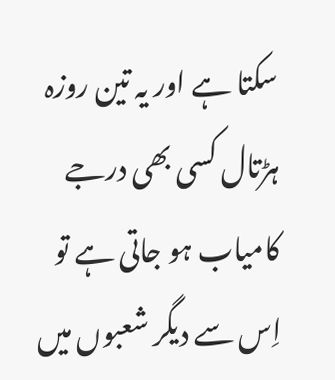سکتا ہے اور یہ تین روزہ ہڑتال کسی بھی درجے کامیاب ہو جاتی ہے تو اِس سے دیگر شعبوں میں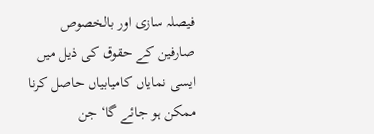فیصلہ سازی اور بالخصوص صارفین کے حقوق کی ذیل میں ایسی نمایاں کامیابیاں حاصل کرنا ممکن ہو جائے گا‘ جن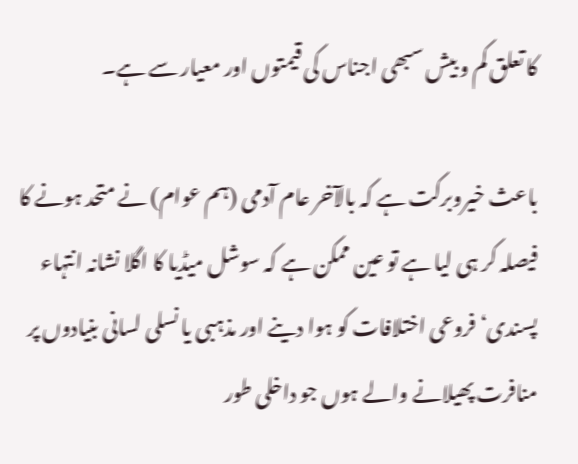کا تعلق کم و بیش سبھی اجناس کی قیمتوں اور معیار سے ہے۔

باعث خیروبرکت ہے کہ بالآخر عام آدمی (ہم عوام) نے متحد ہونے کا فیصلہ کر ہی لیا ہے تو عین ممکن ہے کہ سوشل میڈیا کا اگلا نشانہ انتہاء پسندی‘ فروعی اختلافات کو ہوا دینے اور مذہبی یا نسلی لسانی بنیادوں پر منافرت پھیلانے والے ہوں جو داخلی طور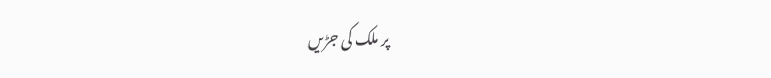پر ملک کی جڑیں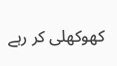کھوکھلی کر رہے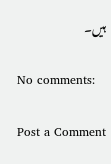ہیں۔

No comments:

Post a Comment